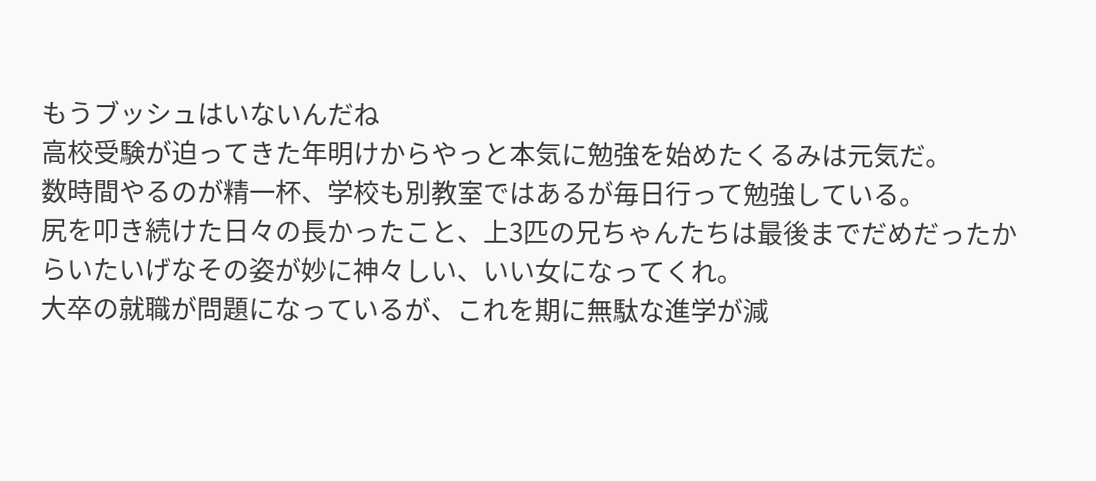もうブッシュはいないんだね
高校受験が迫ってきた年明けからやっと本気に勉強を始めたくるみは元気だ。
数時間やるのが精一杯、学校も別教室ではあるが毎日行って勉強している。
尻を叩き続けた日々の長かったこと、上3匹の兄ちゃんたちは最後までだめだったからいたいげなその姿が妙に神々しい、いい女になってくれ。
大卒の就職が問題になっているが、これを期に無駄な進学が減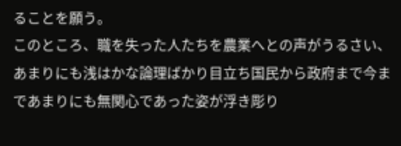ることを願う。
このところ、職を失った人たちを農業へとの声がうるさい、あまりにも浅はかな論理ばかり目立ち国民から政府まで今まであまりにも無関心であった姿が浮き彫り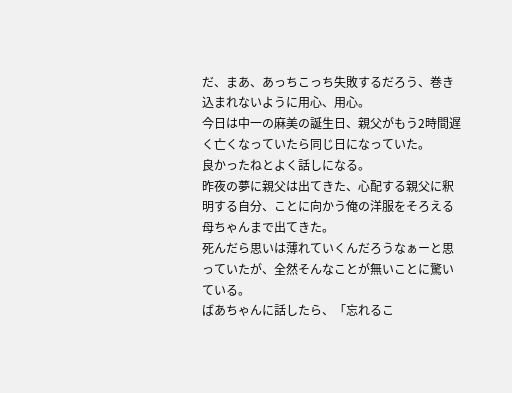だ、まあ、あっちこっち失敗するだろう、巻き込まれないように用心、用心。
今日は中一の麻美の誕生日、親父がもう2時間遅く亡くなっていたら同じ日になっていた。
良かったねとよく話しになる。
昨夜の夢に親父は出てきた、心配する親父に釈明する自分、ことに向かう俺の洋服をそろえる母ちゃんまで出てきた。
死んだら思いは薄れていくんだろうなぁーと思っていたが、全然そんなことが無いことに驚いている。
ばあちゃんに話したら、「忘れるこ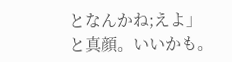となんかね;えよ」と真顔。いいかも。